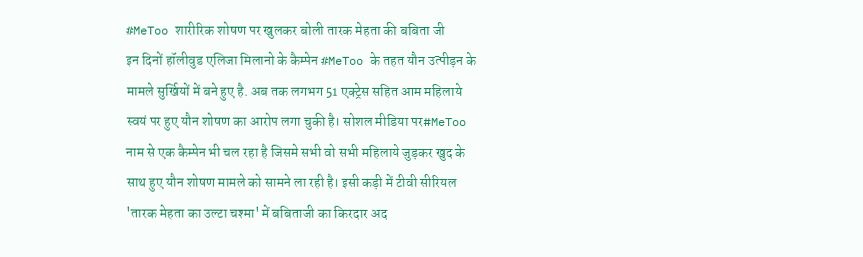#MeToo शारीरिक शोषण पर खुलकर बोली तारक मेहता की बबिता जी
इन दिनों हॉलीवुड एलिजा मिलानो के कैम्पेन #MeToo के तहत यौन उत्पीड़न के मामले सुर्खियों में बने हुए है. अब तक लगभग 51 एक्ट्रेस सहित आम महिलाये स्वयं पर हुए यौन शोषण का आरोप लगा चुकी है। सोशल मीडिया पर#MeToo नाम से एक कैम्पेन भी चल रहा है जिसमे सभी वो सभी महिलाये जुड़कर खुद के साथ हुए यौन शोषण मामले को सामने ला रही है। इसी कड़ी में टीवी सीरियल 'तारक मेहता का उल्टा चश्मा' में बबिताजी का किरदार अद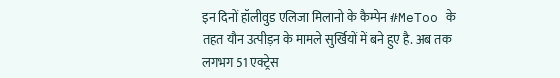इन दिनों हॉलीवुड एलिजा मिलानो के कैम्पेन #MeToo के तहत यौन उत्पीड़न के मामले सुर्खियों में बने हुए है. अब तक लगभग 51 एक्ट्रेस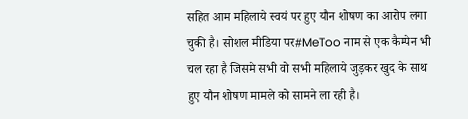सहित आम महिलाये स्वयं पर हुए यौन शोषण का आरोप लगा चुकी है। सोशल मीडिया पर#MeToo नाम से एक कैम्पेन भी चल रहा है जिसमे सभी वो सभी महिलाये जुड़कर खुद के साथ हुए यौन शोषण मामले को सामने ला रही है।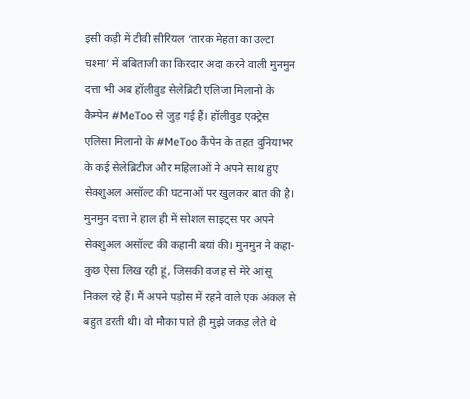इसी कड़ी में टीवी सीरियल ‘तारक मेहता का उल्टा चश्मा’ में बबिताजी का किरदार अदा करने वाली मुनमुन दत्ता भी अब हॉलीवुड सेलेब्रिटी एलिजा मिलानो के कैम्पेन #MeToo से जुड़ गई हैं। हॉलीवुड एक्ट्रेस एलिसा मिलानो के #MeToo कैंपेन के तहत दुनियाभर के कई सेलेब्रिटीज और महिलाओं ने अपने साथ हुए सेक्शुअल असॉल्ट की घटनाओं पर खुलकर बात की है।
मुनमुन दत्ता ने हाल ही में सोशल साइट्स पर अपने सेक्शुअल असॉल्ट की कहानी बयां की। मुनमुन ने कहा- कुछ ऐसा लिख रही हूं, जिसकी वजह से मेरे आंसू निकल रहे हैं। मैं अपने पड़ोस में रहने वाले एक अंकल से बहुत डरती थी। वो मौका पाते ही मुझे जकड़ लेते थे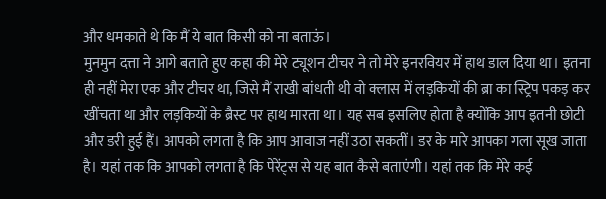और धमकाते थे कि मैं ये बात किसी को ना बताऊं।
मुनमुन दत्ता ने आगे बताते हुए कहा की मेरे ट्यूशन टीचर ने तो मेरे इनरवियर में हाथ डाल दिया था। इतना ही नहीं मेरा एक और टीचर था, जिसे मैं राखी बांधती थी वो क्लास में लड़कियों की ब्रा का स्ट्रिप पकड़ कर खींचता था और लड़कियों के ब्रैस्ट पर हाथ मारता था। यह सब इसलिए होता है क्योंकि आप इतनी छोटी और डरी हुई हैं। आपको लगता है कि आप आवाज नहीं उठा सकतीं। डर के मारे आपका गला सूख जाता है। यहां तक कि आपको लगता है कि पेरेंट्स से यह बात कैसे बताएंगी। यहां तक कि मेरे कई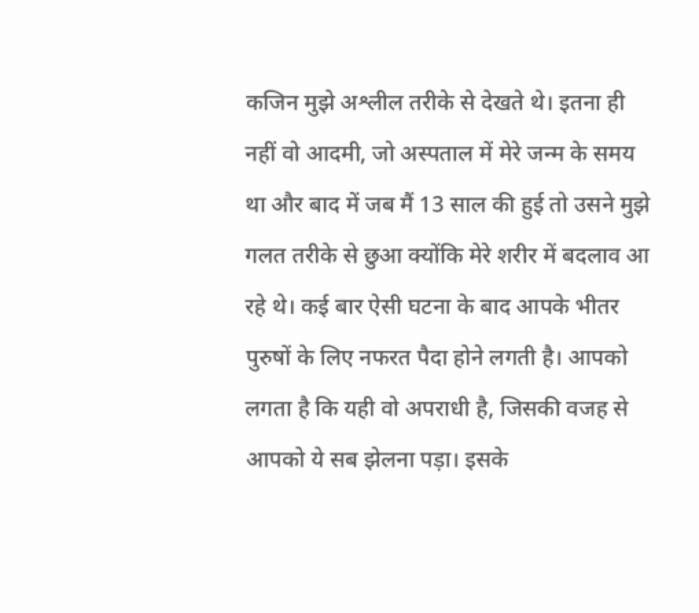कजिन मुझे अश्लील तरीके से देखते थे। इतना ही नहीं वो आदमी, जो अस्पताल में मेरे जन्म के समय था और बाद में जब मैं 13 साल की हुई तो उसने मुझे गलत तरीके से छुआ क्योंकि मेरे शरीर में बदलाव आ रहे थे। कई बार ऐसी घटना के बाद आपके भीतर पुरुषों के लिए नफरत पैदा होने लगती है। आपको लगता है कि यही वो अपराधी है, जिसकी वजह से आपको ये सब झेलना पड़ा। इसके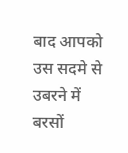बाद आपको उस सदमे से उबरने में बरसों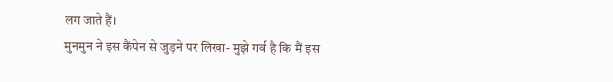लग जाते हैं।
मुनमुन ने इस कैंपेन से जुड़ने पर लिखा- मुझे गर्व है कि मैं इस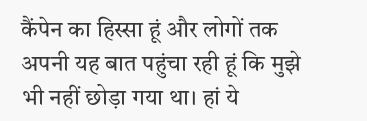कैंपेन का हिस्सा हूं और लोगों तक अपनी यह बात पहुंचा रही हूं कि मुझे भी नहीं छोड़ा गया था। हां ये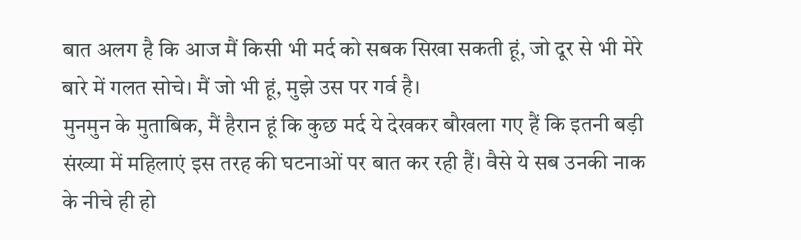बात अलग है कि आज मैं किसी भी मर्द को सबक सिखा सकती हूं, जो दूर से भी मेरे बारे में गलत सोचे। मैं जो भी हूं, मुझे उस पर गर्व है।
मुनमुन के मुताबिक, मैं हैरान हूं कि कुछ मर्द ये देखकर बौखला गए हैं कि इतनी बड़ी संख्या में महिलाएं इस तरह की घटनाओं पर बात कर रही हैं। वैसे ये सब उनकी नाक के नीचे ही हो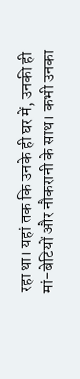रहा था। यहां तक कि उनके ही घर में, उनकी ही मां-बेटियों और नौकरानी के साथ। कभी उनका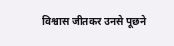विश्वास जीतकर उनसे पूछने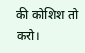की कोशिश तो करो।